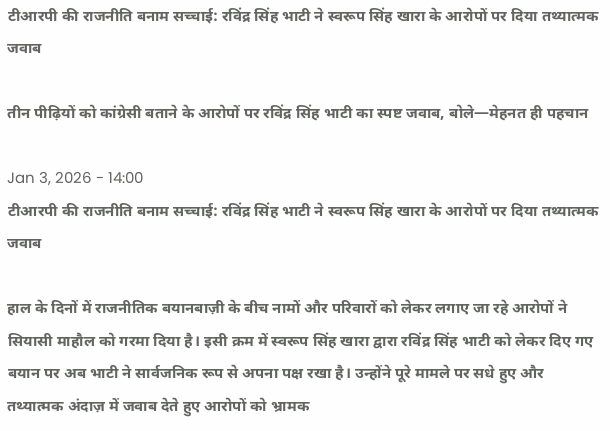टीआरपी की राजनीति बनाम सच्चाई: रविंद्र सिंह भाटी ने स्वरूप सिंह खारा के आरोपों पर दिया तथ्यात्मक जवाब

तीन पीढ़ियों को कांग्रेसी बताने के आरोपों पर रविंद्र सिंह भाटी का स्पष्ट जवाब, बोले—मेहनत ही पहचान

Jan 3, 2026 - 14:00
टीआरपी की राजनीति बनाम सच्चाई: रविंद्र सिंह भाटी ने स्वरूप सिंह खारा के आरोपों पर दिया तथ्यात्मक जवाब

हाल के दिनों में राजनीतिक बयानबाज़ी के बीच नामों और परिवारों को लेकर लगाए जा रहे आरोपों ने सियासी माहौल को गरमा दिया है। इसी क्रम में स्वरूप सिंह खारा द्वारा रविंद्र सिंह भाटी को लेकर दिए गए बयान पर अब भाटी ने सार्वजनिक रूप से अपना पक्ष रखा है। उन्होंने पूरे मामले पर सधे हुए और तथ्यात्मक अंदाज़ में जवाब देते हुए आरोपों को भ्रामक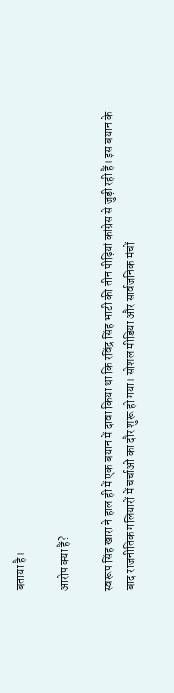बताया है।

आरोप क्या हैं?

स्वरूप सिंह खारा ने हाल ही में एक बयान में दावा किया था कि रविंद्र सिंह भाटी की तीन पीढ़ियां कांग्रेस से जुड़ी रही हैं। इस बयान के बाद राजनीतिक गलियारों में चर्चाओं का दौर शुरू हो गया। सोशल मीडिया और सार्वजनिक मंचों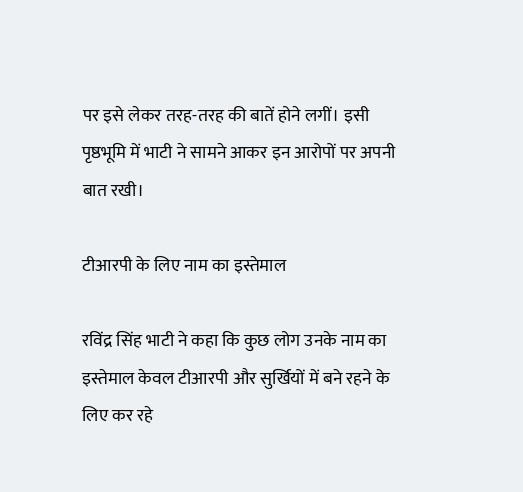पर इसे लेकर तरह-तरह की बातें होने लगीं। इसी पृष्ठभूमि में भाटी ने सामने आकर इन आरोपों पर अपनी बात रखी।

टीआरपी के लिए नाम का इस्तेमाल

रविंद्र सिंह भाटी ने कहा कि कुछ लोग उनके नाम का इस्तेमाल केवल टीआरपी और सुर्खियों में बने रहने के लिए कर रहे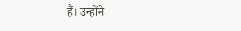हैं। उन्होंने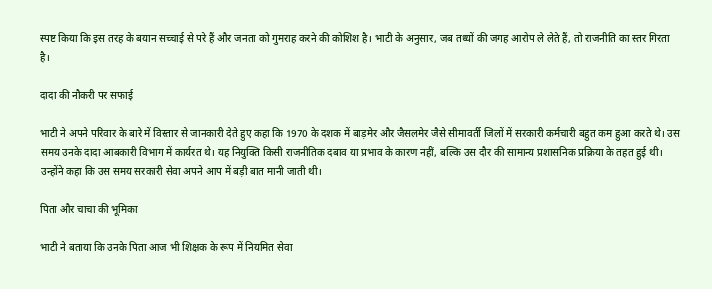स्पष्ट किया कि इस तरह के बयान सच्चाई से परे हैं और जनता को गुमराह करने की कोशिश है। भाटी के अनुसार, जब तथ्यों की जगह आरोप ले लेते हैं, तो राजनीति का स्तर गिरता है।

दादा की नौकरी पर सफाई

भाटी ने अपने परिवार के बारे में विस्तार से जानकारी देते हुए कहा कि 1970 के दशक में बाड़मेर और जैसलमेर जैसे सीमावर्ती जिलों में सरकारी कर्मचारी बहुत कम हुआ करते थे। उस समय उनके दादा आबकारी विभाग में कार्यरत थे। यह नियुक्ति किसी राजनीतिक दबाव या प्रभाव के कारण नहीं, बल्कि उस दौर की सामान्य प्रशासनिक प्रक्रिया के तहत हुई थी। उन्होंने कहा कि उस समय सरकारी सेवा अपने आप में बड़ी बात मानी जाती थी।

पिता और चाचा की भूमिका

भाटी ने बताया कि उनके पिता आज भी शिक्षक के रूप में नियमित सेवा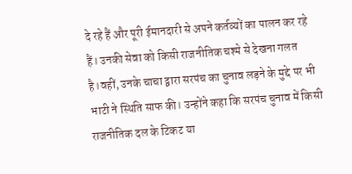दे रहे हैं और पूरी ईमानदारी से अपने कर्तव्यों का पालन कर रहे हैं। उनकी सेवा को किसी राजनीतिक चश्मे से देखना गलत है।वहीं, उनके चाचा द्वारा सरपंच का चुनाव लड़ने के मुद्दे पर भी भाटी ने स्थिति साफ की। उन्होंने कहा कि सरपंच चुनाव में किसी राजनीतिक दल के टिकट या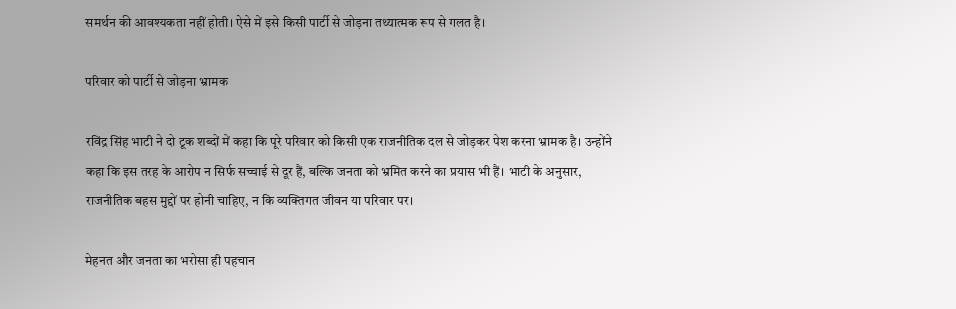समर्थन की आवश्यकता नहीं होती। ऐसे में इसे किसी पार्टी से जोड़ना तथ्यात्मक रूप से गलत है।

परिवार को पार्टी से जोड़ना भ्रामक

रविंद्र सिंह भाटी ने दो टूक शब्दों में कहा कि पूरे परिवार को किसी एक राजनीतिक दल से जोड़कर पेश करना भ्रामक है। उन्होंने कहा कि इस तरह के आरोप न सिर्फ सच्चाई से दूर हैं, बल्कि जनता को भ्रमित करने का प्रयास भी हैं। भाटी के अनुसार, राजनीतिक बहस मुद्दों पर होनी चाहिए, न कि व्यक्तिगत जीवन या परिवार पर।

मेहनत और जनता का भरोसा ही पहचान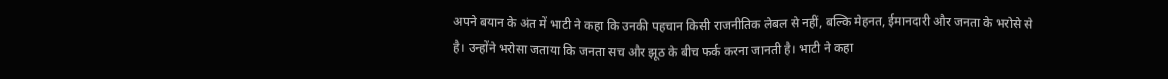अपने बयान के अंत में भाटी ने कहा कि उनकी पहचान किसी राजनीतिक लेबल से नहीं, बल्कि मेहनत, ईमानदारी और जनता के भरोसे से है। उन्होंने भरोसा जताया कि जनता सच और झूठ के बीच फर्क करना जानती है। भाटी ने कहा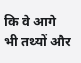कि वे आगे भी तथ्यों और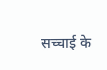सच्चाई के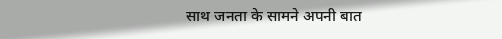साथ जनता के सामने अपनी बात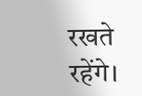रखते रहेंगे।